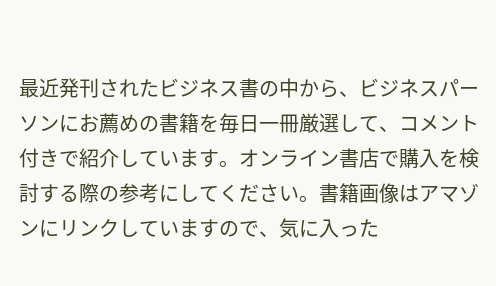最近発刊されたビジネス書の中から、ビジネスパーソンにお薦めの書籍を毎日一冊厳選して、コメント付きで紹介しています。オンライン書店で購入を検討する際の参考にしてください。書籍画像はアマゾンにリンクしていますので、気に入った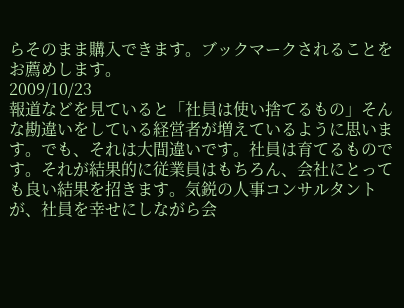らそのまま購入できます。ブックマークされることをお薦めします。
2009/10/23
報道などを見ていると「社員は使い捨てるもの」そんな勘違いをしている経営者が増えているように思います。でも、それは大間違いです。社員は育てるものです。それが結果的に従業員はもちろん、会社にとっても良い結果を招きます。気鋭の人事コンサルタントが、社員を幸せにしながら会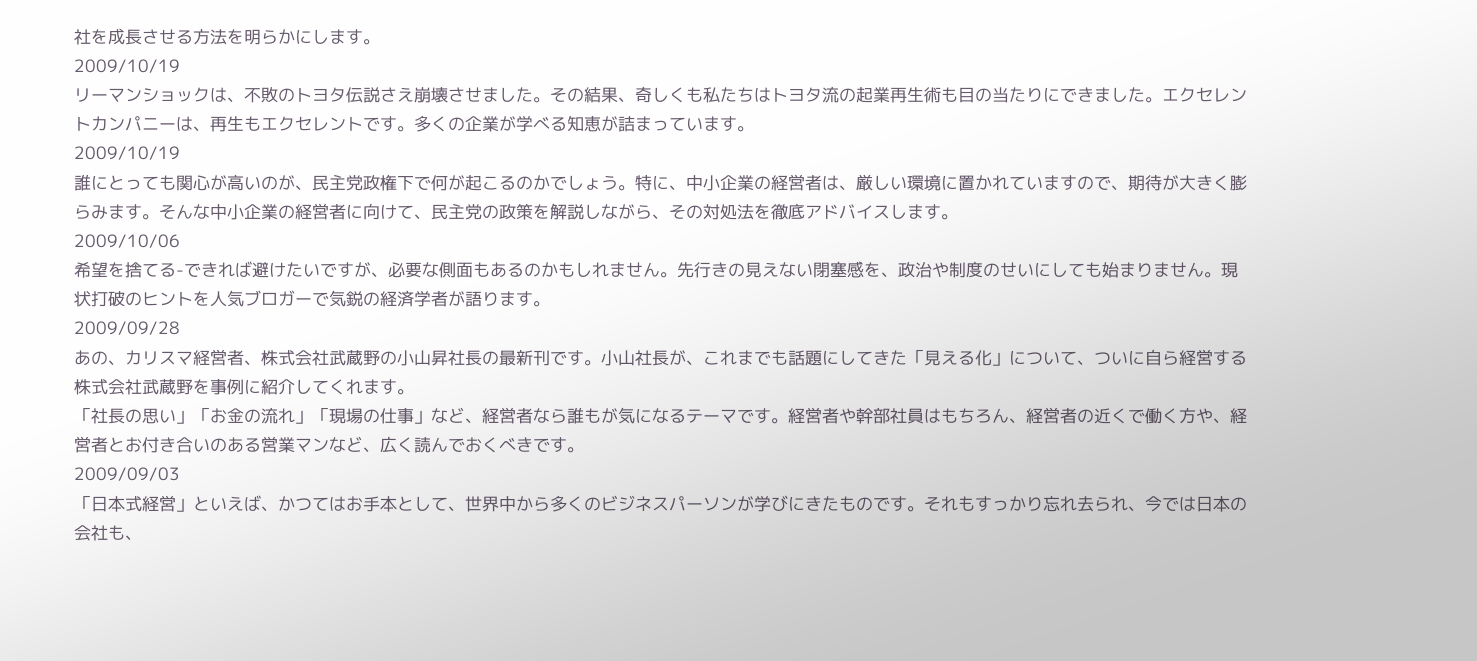社を成長させる方法を明らかにします。
2009/10/19
リーマンショックは、不敗のトヨタ伝説さえ崩壊させました。その結果、奇しくも私たちはトヨタ流の起業再生術も目の当たりにできました。エクセレントカンパニーは、再生もエクセレントです。多くの企業が学べる知恵が詰まっています。
2009/10/19
誰にとっても関心が高いのが、民主党政権下で何が起こるのかでしょう。特に、中小企業の経営者は、厳しい環境に置かれていますので、期待が大きく膨らみます。そんな中小企業の経営者に向けて、民主党の政策を解説しながら、その対処法を徹底アドバイスします。
2009/10/06
希望を捨てる-できれば避けたいですが、必要な側面もあるのかもしれません。先行きの見えない閉塞感を、政治や制度のせいにしても始まりません。現状打破のヒントを人気ブロガーで気鋭の経済学者が語ります。
2009/09/28
あの、カリスマ経営者、株式会社武蔵野の小山昇社長の最新刊です。小山社長が、これまでも話題にしてきた「見える化」について、ついに自ら経営する株式会社武蔵野を事例に紹介してくれます。
「社長の思い」「お金の流れ」「現場の仕事」など、経営者なら誰もが気になるテーマです。経営者や幹部社員はもちろん、経営者の近くで働く方や、経営者とお付き合いのある営業マンなど、広く読んでおくべきです。
2009/09/03
「日本式経営」といえば、かつてはお手本として、世界中から多くのビジネスパーソンが学びにきたものです。それもすっかり忘れ去られ、今では日本の会社も、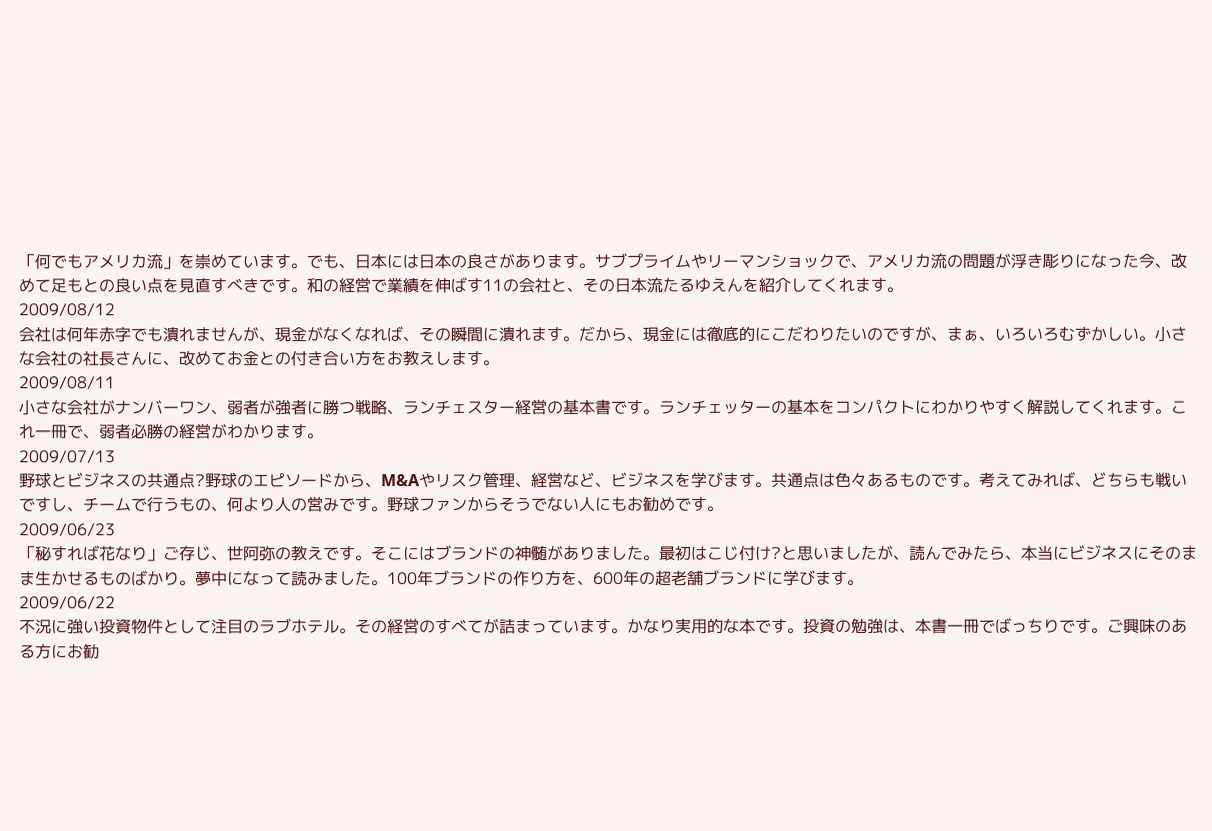「何でもアメリカ流」を崇めています。でも、日本には日本の良さがあります。サブプライムやリーマンショックで、アメリカ流の問題が浮き彫りになった今、改めて足もとの良い点を見直すべきです。和の経営で業績を伸ばす11の会社と、その日本流たるゆえんを紹介してくれます。
2009/08/12
会社は何年赤字でも潰れませんが、現金がなくなれば、その瞬間に潰れます。だから、現金には徹底的にこだわりたいのですが、まぁ、いろいろむずかしい。小さな会社の社長さんに、改めてお金との付き合い方をお教えします。
2009/08/11
小さな会社がナンバーワン、弱者が強者に勝つ戦略、ランチェスター経営の基本書です。ランチェッターの基本をコンパクトにわかりやすく解説してくれます。これ一冊で、弱者必勝の経営がわかります。
2009/07/13
野球とビジネスの共通点?野球のエピソードから、M&Aやリスク管理、経営など、ビジネスを学びます。共通点は色々あるものです。考えてみれば、どちらも戦いですし、チームで行うもの、何より人の営みです。野球ファンからそうでない人にもお勧めです。
2009/06/23
「秘すれば花なり」ご存じ、世阿弥の教えです。そこにはブランドの神髄がありました。最初はこじ付け?と思いましたが、読んでみたら、本当にビジネスにそのまま生かせるものばかり。夢中になって読みました。100年ブランドの作り方を、600年の超老舗ブランドに学びます。
2009/06/22
不況に強い投資物件として注目のラブホテル。その経営のすべてが詰まっています。かなり実用的な本です。投資の勉強は、本書一冊でばっちりです。ご興味のある方にお勧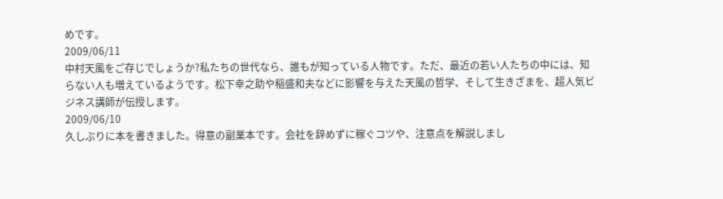めです。
2009/06/11
中村天風をご存じでしょうか?私たちの世代なら、誰もが知っている人物です。ただ、最近の若い人たちの中には、知らない人も増えているようです。松下幸之助や稲盛和夫などに影響を与えた天風の哲学、そして生きざまを、超人気ビジネス講師が伝授します。
2009/06/10
久しぶりに本を書きました。得意の副業本です。会社を辞めずに稼ぐコツや、注意点を解説しまし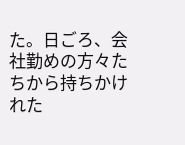た。日ごろ、会社勤めの方々たちから持ちかけれた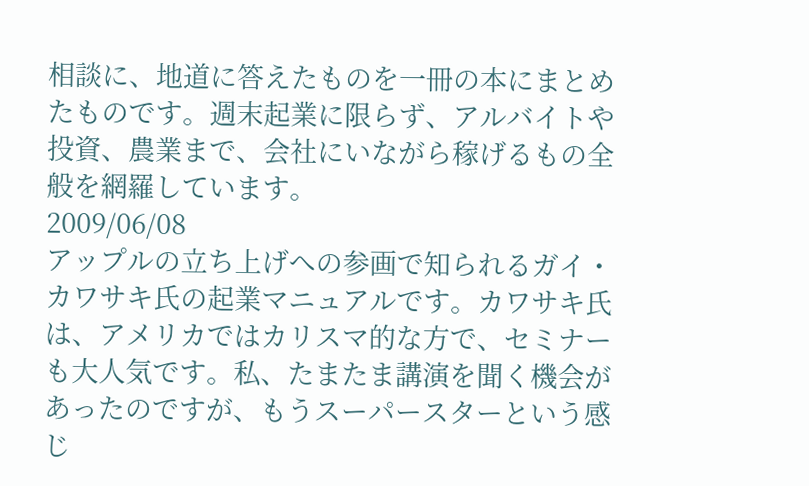相談に、地道に答えたものを一冊の本にまとめたものです。週末起業に限らず、アルバイトや投資、農業まで、会社にいながら稼げるもの全般を網羅しています。
2009/06/08
アップルの立ち上げへの参画で知られるガイ・カワサキ氏の起業マニュアルです。カワサキ氏は、アメリカではカリスマ的な方で、セミナーも大人気です。私、たまたま講演を聞く機会があったのですが、もうスーパースターという感じ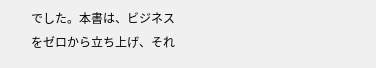でした。本書は、ビジネスをゼロから立ち上げ、それ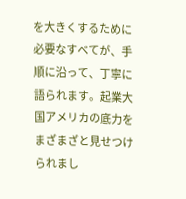を大きくするために必要なすべてが、手順に沿って、丁寧に語られます。起業大国アメリカの底力をまざまざと見せつけられまし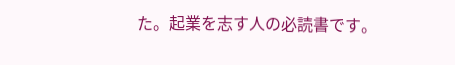た。起業を志す人の必読書です。